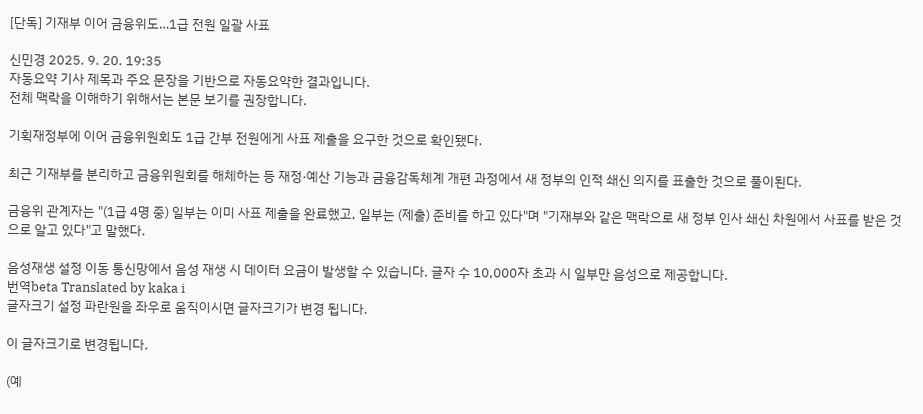[단독] 기재부 이어 금융위도…1급 전원 일괄 사표

신민경 2025. 9. 20. 19:35
자동요약 기사 제목과 주요 문장을 기반으로 자동요약한 결과입니다.
전체 맥락을 이해하기 위해서는 본문 보기를 권장합니다.

기획재정부에 이어 금융위원회도 1급 간부 전원에게 사표 제출을 요구한 것으로 확인됐다.

최근 기재부를 분리하고 금융위원회를 해체하는 등 재정·예산 기능과 금융감독체계 개편 과정에서 새 정부의 인적 쇄신 의지를 표출한 것으로 풀이된다.

금융위 관계자는 "(1급 4명 중) 일부는 이미 사표 제출을 완료했고, 일부는 (제출) 준비를 하고 있다"며 "기재부와 같은 맥락으로 새 정부 인사 쇄신 차원에서 사표를 받은 것으로 알고 있다"고 말했다.

음성재생 설정 이동 통신망에서 음성 재생 시 데이터 요금이 발생할 수 있습니다. 글자 수 10,000자 초과 시 일부만 음성으로 제공합니다.
번역beta Translated by kaka i
글자크기 설정 파란원을 좌우로 움직이시면 글자크기가 변경 됩니다.

이 글자크기로 변경됩니다.

(예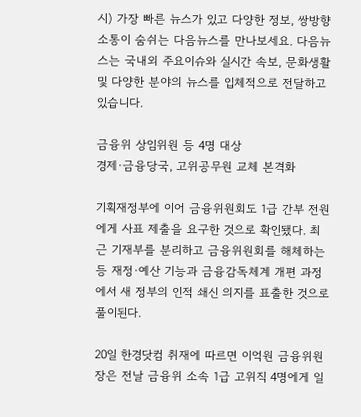시) 가장 빠른 뉴스가 있고 다양한 정보, 쌍방향 소통이 숨쉬는 다음뉴스를 만나보세요. 다음뉴스는 국내외 주요이슈와 실시간 속보, 문화생활 및 다양한 분야의 뉴스를 입체적으로 전달하고 있습니다.

금융위 상임위원 등 4명 대상
경제·금융당국, 고위공무원 교체 본격화

기획재정부에 이어 금융위원회도 1급 간부 전원에게 사표 제출을 요구한 것으로 확인됐다. 최근 기재부를 분리하고 금융위원회를 해체하는 등 재정·예산 기능과 금융감독체계 개편 과정에서 새 정부의 인적 쇄신 의지를 표출한 것으로 풀이된다.

20일 한경닷컴 취재에 따르면 이억원 금융위원장은 전날 금융위 소속 1급 고위직 4명에게 일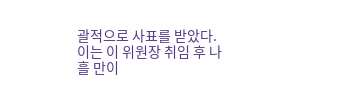괄적으로 사표를 받았다. 이는 이 위원장 취임 후 나흘 만이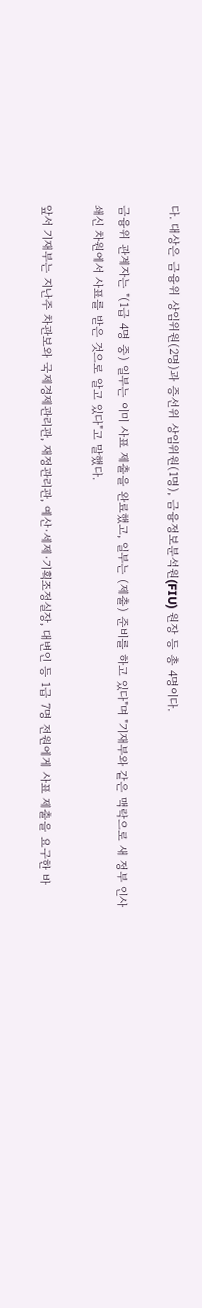다. 대상은 금융위 상임위원(2명)과 증선위 상임위원(1명), 금융정보분석원(FIU) 원장 등 총 4명이다.

금융위 관계자는 "(1급 4명 중) 일부는 이미 사표 제출을 완료했고, 일부는 (제출) 준비를 하고 있다"며 "기재부와 같은 맥락으로 새 정부 인사 쇄신 차원에서 사표를 받은 것으로 알고 있다"고 말했다.

앞서 기재부는 지난주 차관보와 국제경제관리관, 재정관리관, 예산·세제·기획조정실장, 대변인 등 1급 7명 전원에게 사표 제출을 요구한 바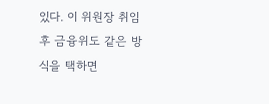있다. 이 위원장 취임 후 금융위도 같은 방식을 택하면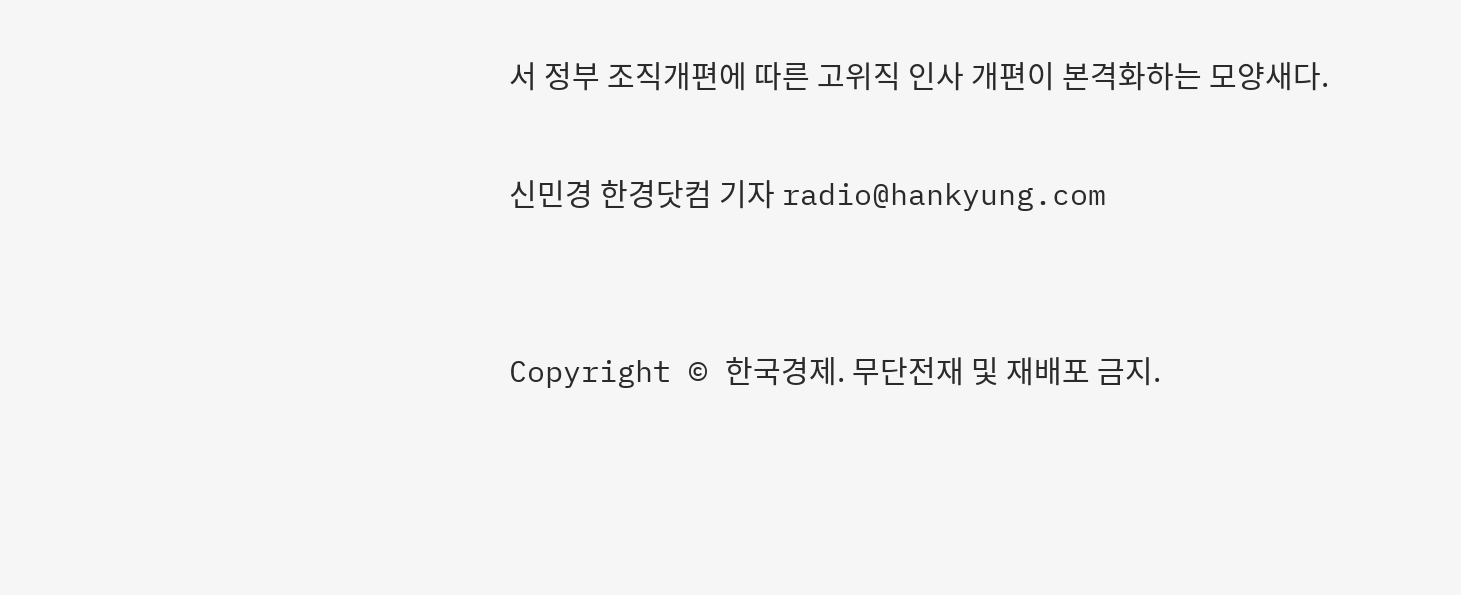서 정부 조직개편에 따른 고위직 인사 개편이 본격화하는 모양새다.

신민경 한경닷컴 기자 radio@hankyung.com


Copyright © 한국경제. 무단전재 및 재배포 금지.